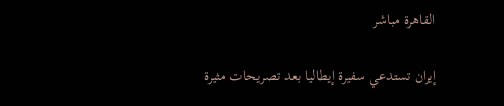القاهرة مباشر

إيران تستدعي سفيرة إيطاليا بعد تصريحات مثيرة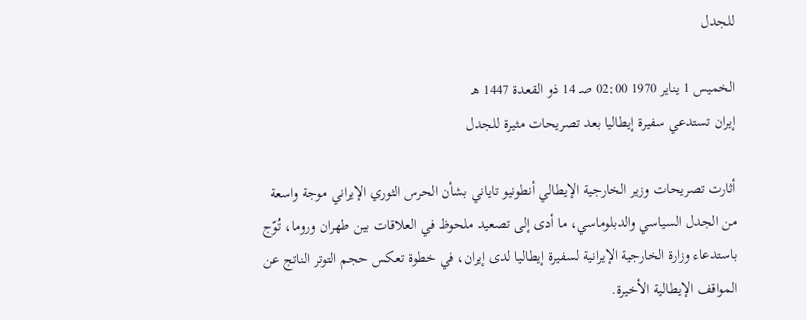للجدل

الخميس 1 يناير 1970 02:00 صـ 14 ذو القعدة 1447 هـ
إيران تستدعي سفيرة إيطاليا بعد تصريحات مثيرة للجدل

أثارت تصريحات وزير الخارجية الإيطالي أنطونيو تاياني بشأن الحرس الثوري الإيراني موجة واسعة من الجدل السياسي والدبلوماسي، ما أدى إلى تصعيد ملحوظ في العلاقات بين طهران وروما، تُوّج باستدعاء وزارة الخارجية الإيرانية لسفيرة إيطاليا لدى إيران، في خطوة تعكس حجم التوتر الناتج عن المواقف الإيطالية الأخيرة.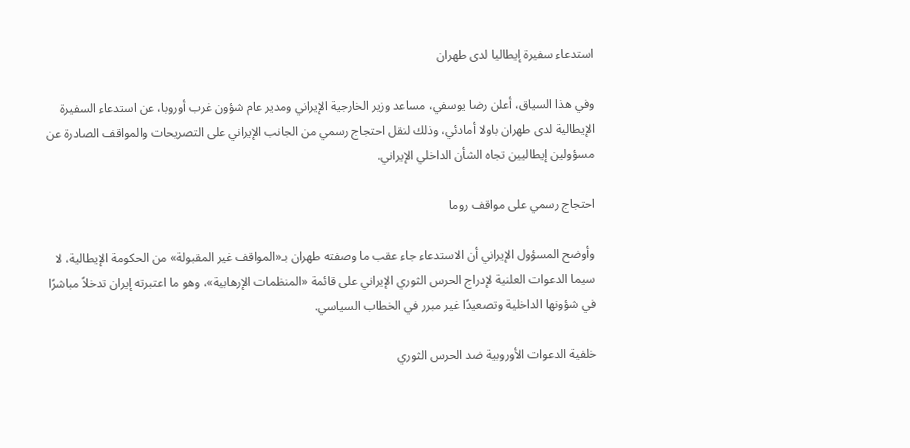استدعاء سفيرة إيطاليا لدى طهران

وفي هذا السياق، أعلن رضا يوسفي، مساعد وزير الخارجية الإيراني ومدير عام شؤون غرب أوروبا، عن استدعاء السفيرة الإيطالية لدى طهران باولا أمادئي، وذلك لنقل احتجاج رسمي من الجانب الإيراني على التصريحات والمواقف الصادرة عن مسؤولين إيطاليين تجاه الشأن الداخلي الإيراني.

احتجاج رسمي على مواقف روما

وأوضح المسؤول الإيراني أن الاستدعاء جاء عقب ما وصفته طهران بـ«المواقف غير المقبولة» من الحكومة الإيطالية، لا سيما الدعوات العلنية لإدراج الحرس الثوري الإيراني على قائمة «المنظمات الإرهابية»، وهو ما اعتبرته إيران تدخلاً مباشرًا في شؤونها الداخلية وتصعيدًا غير مبرر في الخطاب السياسي.

خلفية الدعوات الأوروبية ضد الحرس الثوري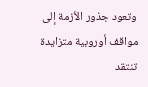وتعود جذور الأزمة إلى مواقف أوروبية متزايدة تنتقد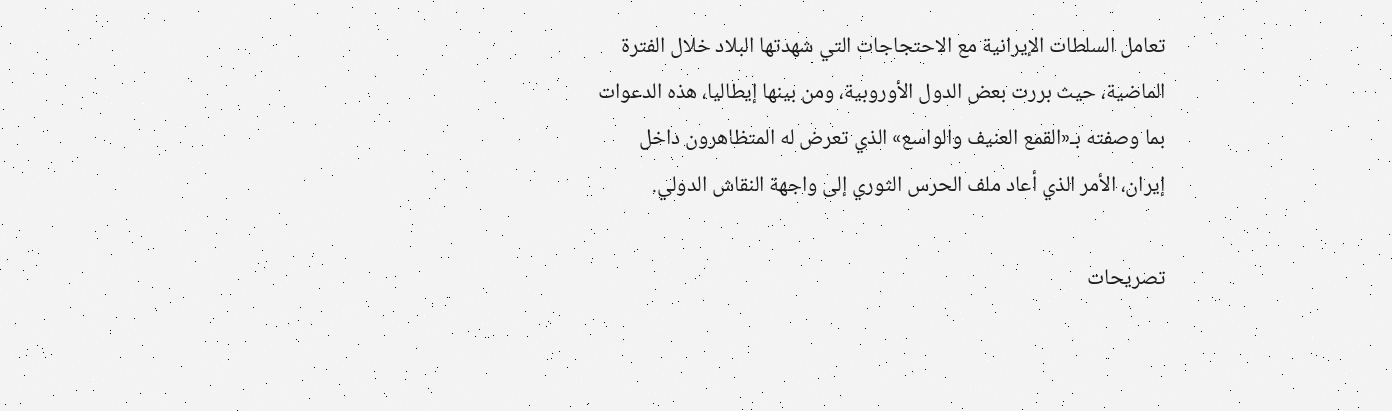تعامل السلطات الإيرانية مع الاحتجاجات التي شهدتها البلاد خلال الفترة الماضية، حيث بررت بعض الدول الأوروبية، ومن بينها إيطاليا، هذه الدعوات بما وصفته بـ«القمع العنيف والواسع» الذي تعرض له المتظاهرون داخل إيران، الأمر الذي أعاد ملف الحرس الثوري إلى واجهة النقاش الدولي.

تصريحات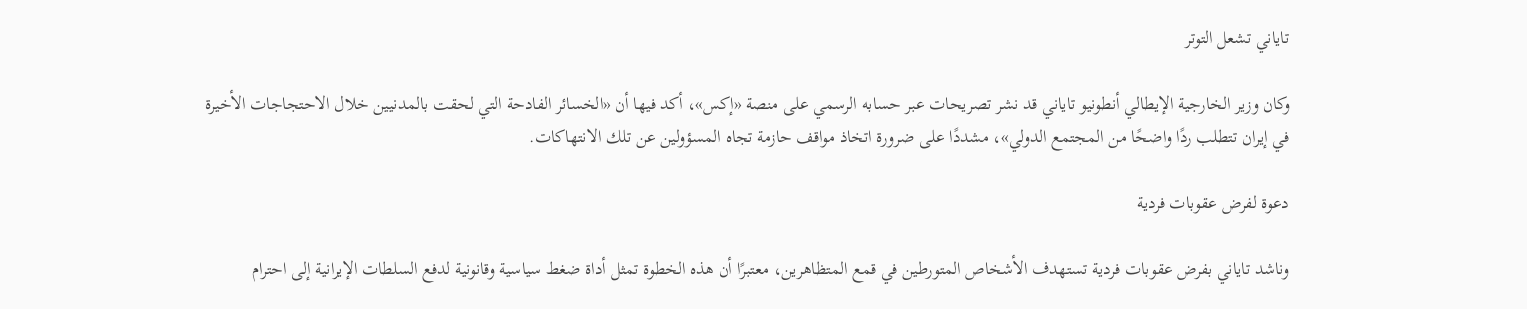تاياني تشعل التوتر

وكان وزير الخارجية الإيطالي أنطونيو تاياني قد نشر تصريحات عبر حسابه الرسمي على منصة «إكس»، أكد فيها أن «الخسائر الفادحة التي لحقت بالمدنيين خلال الاحتجاجات الأخيرة في إيران تتطلب ردًا واضحًا من المجتمع الدولي»، مشددًا على ضرورة اتخاذ مواقف حازمة تجاه المسؤولين عن تلك الانتهاكات.

دعوة لفرض عقوبات فردية

وناشد تاياني بفرض عقوبات فردية تستهدف الأشخاص المتورطين في قمع المتظاهرين، معتبرًا أن هذه الخطوة تمثل أداة ضغط سياسية وقانونية لدفع السلطات الإيرانية إلى احترام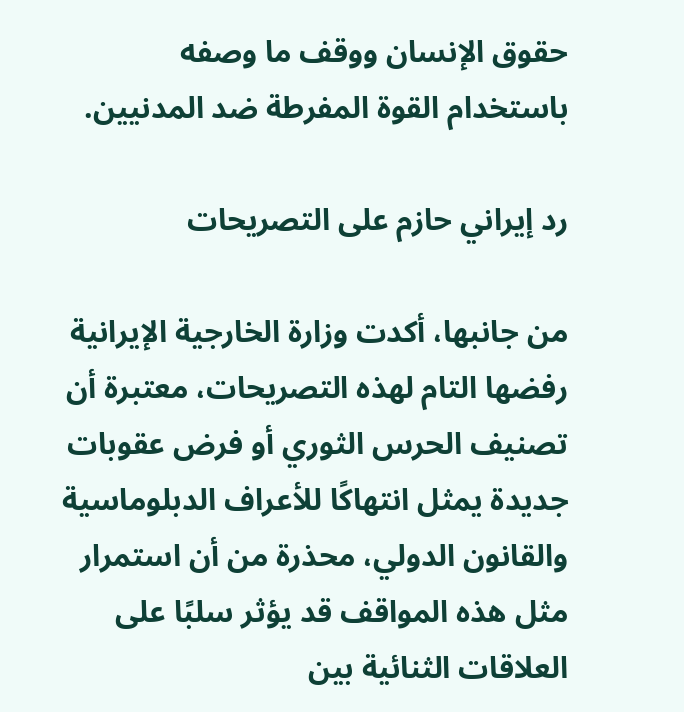حقوق الإنسان ووقف ما وصفه باستخدام القوة المفرطة ضد المدنيين.

رد إيراني حازم على التصريحات

من جانبها، أكدت وزارة الخارجية الإيرانية رفضها التام لهذه التصريحات، معتبرة أن تصنيف الحرس الثوري أو فرض عقوبات جديدة يمثل انتهاكًا للأعراف الدبلوماسية والقانون الدولي، محذرة من أن استمرار مثل هذه المواقف قد يؤثر سلبًا على العلاقات الثنائية بين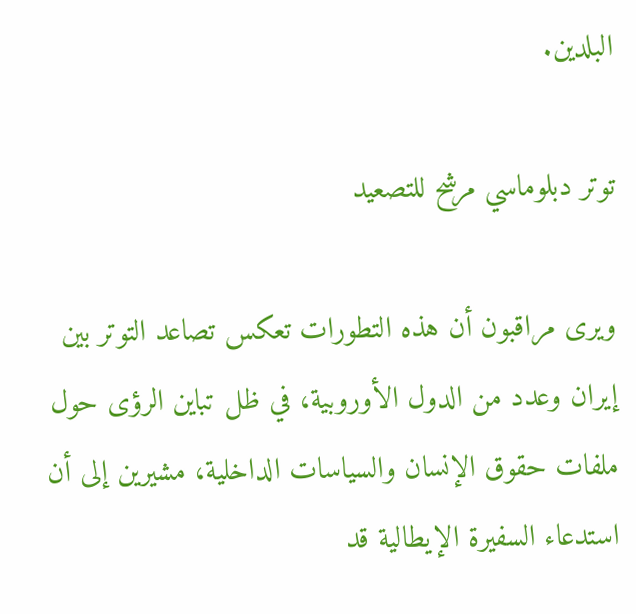البلدين.

توتر دبلوماسي مرشح للتصعيد

ويرى مراقبون أن هذه التطورات تعكس تصاعد التوتر بين إيران وعدد من الدول الأوروبية، في ظل تباين الرؤى حول ملفات حقوق الإنسان والسياسات الداخلية، مشيرين إلى أن استدعاء السفيرة الإيطالية قد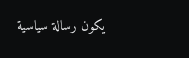يكون رسالة سياسية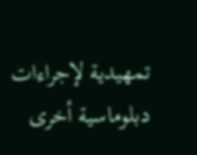تمهيدية لإجراءات دبلوماسية أخرى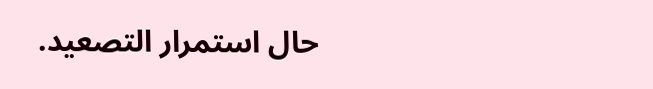حال استمرار التصعيد.